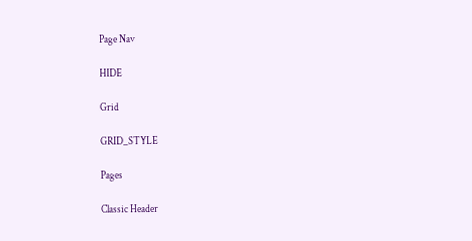Page Nav

HIDE

Grid

GRID_STYLE

Pages

Classic Header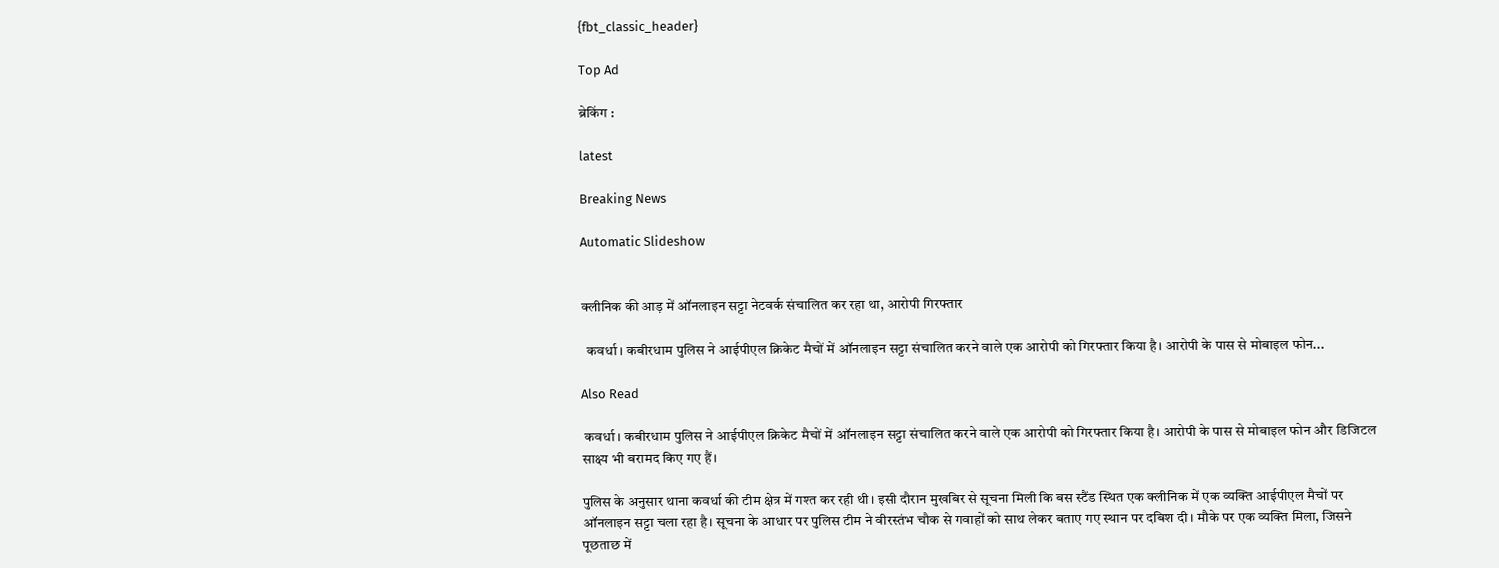{fbt_classic_header}

Top Ad

ब्रेकिंग :

latest

Breaking News

Automatic Slideshow


क्लीनिक की आड़ में ऑनलाइन सट्टा नेटवर्क संचालित कर रहा था, आरोपी गिरफ्तार

  कवर्धा। कबीरधाम पुलिस ने आईपीएल क्रिकेट मैचों में ऑनलाइन सट्टा संचालित करने वाले एक आरोपी को गिरफ्तार किया है। आरोपी के पास से मोबाइल फोन...

Also Read

 कवर्धा। कबीरधाम पुलिस ने आईपीएल क्रिकेट मैचों में ऑनलाइन सट्टा संचालित करने वाले एक आरोपी को गिरफ्तार किया है। आरोपी के पास से मोबाइल फोन और डिजिटल साक्ष्य भी बरामद किए गए हैं।

पुलिस के अनुसार थाना कवर्धा की टीम क्षेत्र में गश्त कर रही थी। इसी दौरान मुखबिर से सूचना मिली कि बस स्टैंड स्थित एक क्लीनिक में एक व्यक्ति आईपीएल मैचों पर ऑनलाइन सट्टा चला रहा है। सूचना के आधार पर पुलिस टीम ने वीरस्तंभ चौक से गवाहों को साथ लेकर बताए गए स्थान पर दबिश दी। मौके पर एक व्यक्ति मिला, जिसने पूछताछ में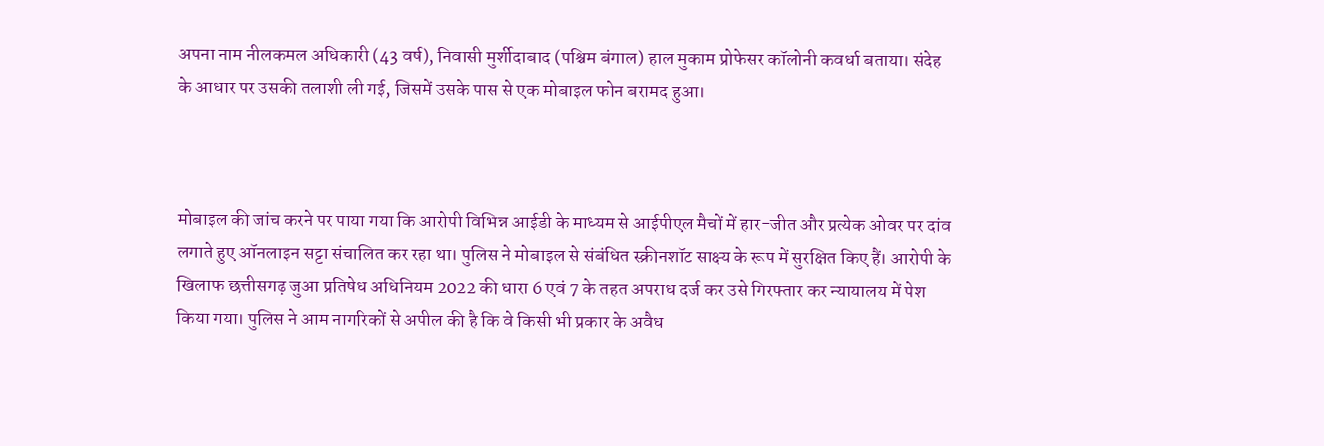अपना नाम नीलकमल अधिकारी (43 वर्ष), निवासी मुर्शीदाबाद (पश्चिम बंगाल) हाल मुकाम प्रोफेसर कॉलोनी कवर्धा बताया। संदेह के आधार पर उसकी तलाशी ली गई, जिसमें उसके पास से एक मोबाइल फोन बरामद हुआ।



मोबाइल की जांच करने पर पाया गया कि आरोपी विभिन्न आईडी के माध्यम से आईपीएल मैचों में हार-जीत और प्रत्येक ओवर पर दांव लगाते हुए ऑनलाइन सट्टा संचालित कर रहा था। पुलिस ने मोबाइल से संबंधित स्क्रीनशॉट साक्ष्य के रूप में सुरक्षित किए हैं। आरोपी के खिलाफ छत्तीसगढ़ जुआ प्रतिषेध अधिनियम 2022 की धारा 6 एवं 7 के तहत अपराध दर्ज कर उसे गिरफ्तार कर न्यायालय में पेश किया गया। पुलिस ने आम नागरिकों से अपील की है कि वे किसी भी प्रकार के अवैध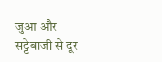जुआ और सट्टेबाजी से दूर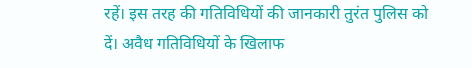रहें। इस तरह की गतिविधियों की जानकारी तुरंत पुलिस को दें। अवैध गतिविधियों के खिलाफ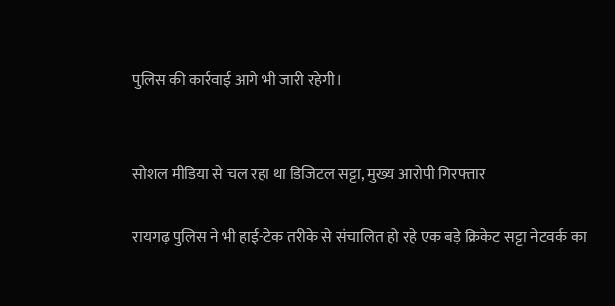पुलिस की कार्रवाई आगे भी जारी रहेगी।


सोशल मीडिया से चल रहा था डिजिटल सट्टा, मुख्य आरोपी गिरफ्तार

रायगढ़ पुलिस ने भी हाई-टेक तरीके से संचालित हो रहे एक बड़े क्रिकेट सट्टा नेटवर्क का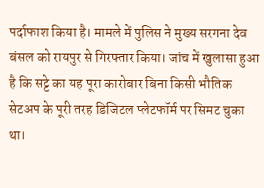पर्दाफाश किया है। मामले में पुलिस ने मुख्य सरगना देव बंसल को रायपुर से गिरफ्तार किया। जांच में खुलासा हुआ है कि सट्टे का यह पूरा कारोबार बिना किसी भौतिक सेटअप के पूरी तरह डिजिटल प्लेटफॉर्म पर सिमट चुका था।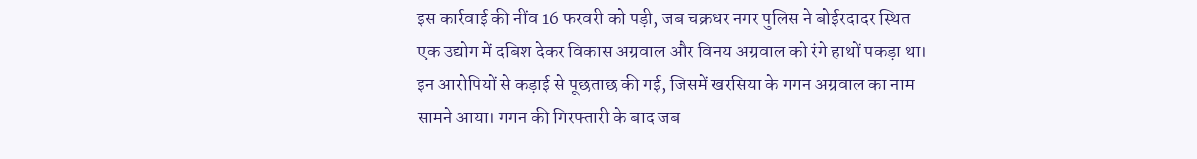इस कार्रवाई की नींव 16 फरवरी को पड़ी, जब चक्रधर नगर पुलिस ने बोईरदादर स्थित एक उद्योग में दबिश देकर विकास अग्रवाल और विनय अग्रवाल को रंगे हाथों पकड़ा था। इन आरोपियों से कड़ाई से पूछताछ की गई, जिसमें खरसिया के गगन अग्रवाल का नाम सामने आया। गगन की गिरफ्तारी के बाद जब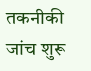तकनीकी जांच शुरू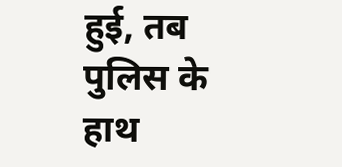हुई, तब पुलिस के हाथ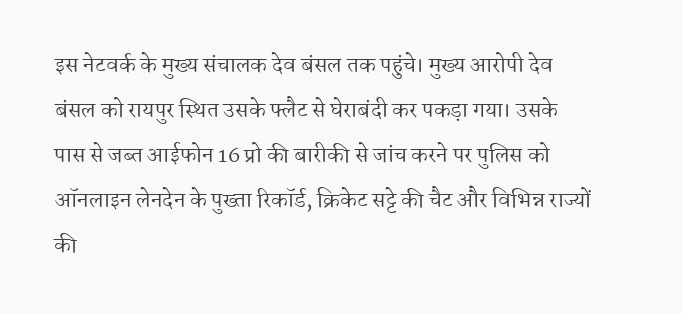इस नेटवर्क के मुख्य संचालक देव बंसल तक पहुंचे। मुख्य आरोपी देव बंसल को रायपुर स्थित उसके फ्लैट से घेराबंदी कर पकड़ा गया। उसके पास से जब्त आईफोन 16 प्रो की बारीकी से जांच करने पर पुलिस को ऑनलाइन लेनदेन के पुख्ता रिकॉर्ड, क्रिकेट सट्टे की चैट और विभिन्न राज्यों की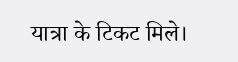यात्रा के टिकट मिले।